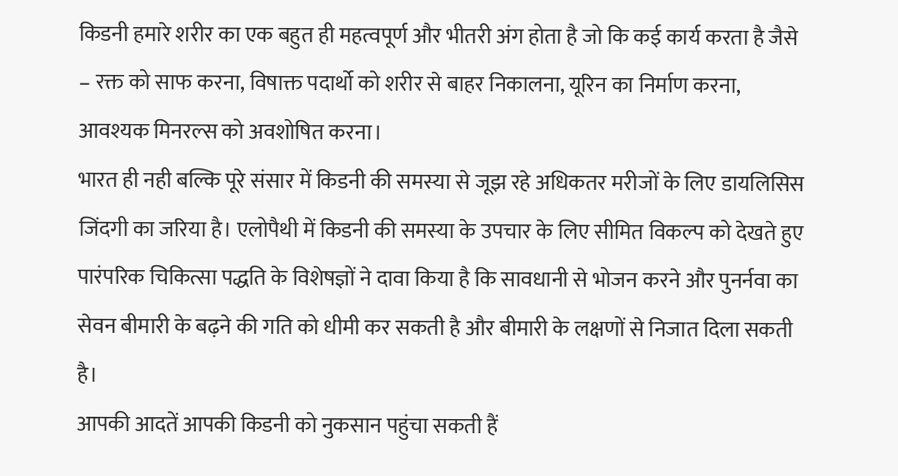किडनी हमारे शरीर का एक बहुत ही महत्वपूर्ण और भीतरी अंग होता है जो कि कई कार्य करता है जैसे – रक्त को साफ करना, विषाक्त पदार्थो को शरीर से बाहर निकालना, यूरिन का निर्माण करना, आवश्यक मिनरल्स को अवशोषित करना।
भारत ही नही बल्कि पूरे संसार में किडनी की समस्या से जूझ रहे अधिकतर मरीजों के लिए डायलिसिस जिंदगी का जरिया है। एलोपैथी में किडनी की समस्या के उपचार के लिए सीमित विकल्प को देखते हुए पारंपरिक चिकित्सा पद्धति के विशेषज्ञों ने दावा किया है कि सावधानी से भोजन करने और पुनर्नवा का सेवन बीमारी के बढ़ने की गति को धीमी कर सकती है और बीमारी के लक्षणों से निजात दिला सकती है।
आपकी आदतें आपकी किडनी को नुकसान पहुंचा सकती हैं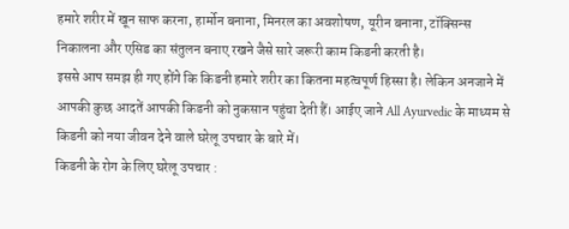हमारे शरीर में खून साफ करना, हार्मोन बनाना, मिनरल का अवशोषण, यूरीन बनाना, टॉक्सिन्स निकालना और एसिड का संतुलन बनाए रखने जैसे सारे जरूरी काम किडनी करती है।
इससे आप समझ ही गए होंगे कि किडनी हमारे शरीर का कितना महत्वपूर्ण हिस्सा है। लेकिन अनजाने में आपकी कुछ आदतें आपकी किडनी को नुकसान पहुंचा देती हैं। आईए जाने All Ayurvedic के माध्यम से किडनी को नया जीवन देने वाले घरेलू उपचार के बारे में।
किडनी के रोग के लिए घरेलू उपचार :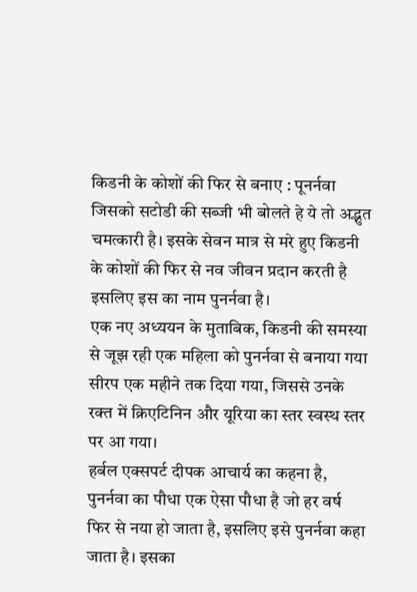किडनी के कोशों की फिर से बनाए : पूनर्नवा जिसको सटोडी की सब्जी भी बोलते हे ये तो अद्भुत चमत्कारी है। इसके सेवन मात्र से मरे हुए किडनी के कोशों की फिर से नव जीवन प्रदान करती है इसलिए इस का नाम पुनर्नवा है।
एक नए अध्ययन के मुताबिक, किडनी की समस्या से जूझ रही एक महिला को पुनर्नवा से बनाया गया सीरप एक महीने तक दिया गया, जिससे उनके रक्त में क्रिएटिनिन और यूरिया का स्तर स्वस्थ स्तर पर आ गया।
हर्बल एक्सपर्ट दीपक आचार्य का कहना है, पुनर्नवा का पौधा एक ऐसा पौधा है जो हर वर्ष फिर से नया हो जाता है, इसलिए इसे पुनर्नवा कहा जाता है। इसका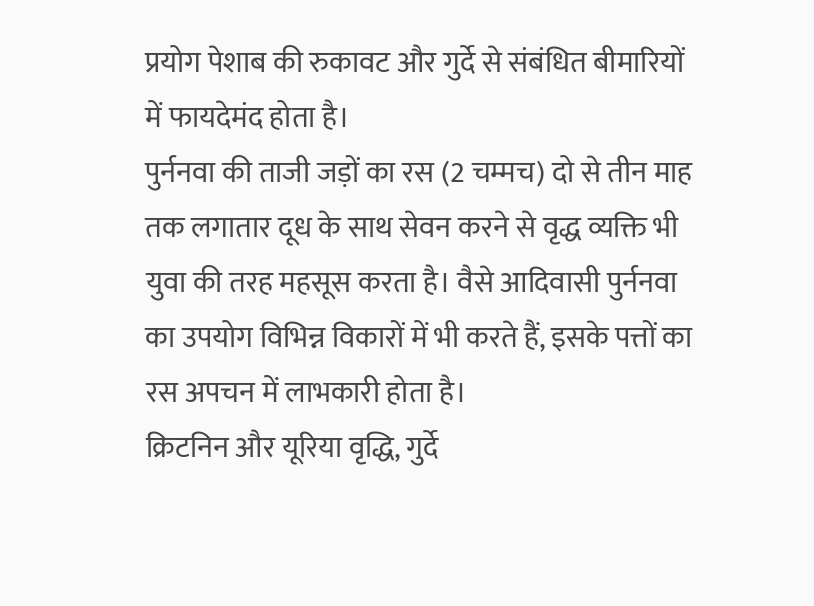प्रयोग पेशाब की रुकावट और गुर्दे से संबंधित बीमारियों में फायदेमंद होता है।
पुर्ननवा की ताजी जड़ों का रस (2 चम्मच) दो से तीन माह तक लगातार दूध के साथ सेवन करने से वृद्ध व्यक्ति भी युवा की तरह महसूस करता है। वैसे आदिवासी पुर्ननवा का उपयोग विभिन्न विकारों में भी करते हैं, इसके पत्तों का रस अपचन में लाभकारी होता है।
क्रिटनिन और यूरिया वृद्धि, गुर्दे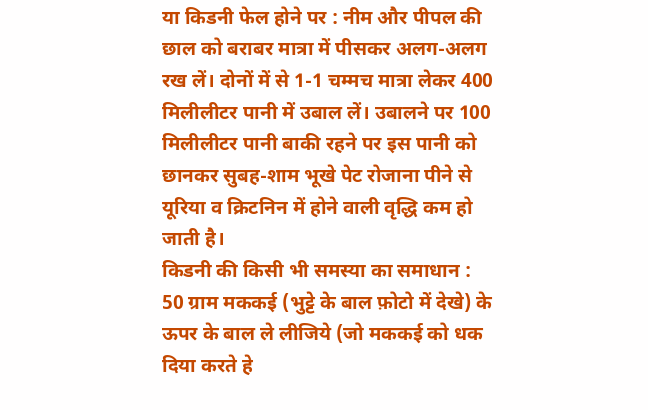या किडनी फेल होने पर : नीम और पीपल की छाल को बराबर मात्रा में पीसकर अलग-अलग रख लें। दोनों में से 1-1 चम्मच मात्रा लेकर 400 मिलीलीटर पानी में उबाल लें। उबालने पर 100 मिलीलीटर पानी बाकी रहने पर इस पानी को छानकर सुबह-शाम भूखे पेट रोजाना पीने से यूरिया व क्रिटनिन में होने वाली वृद्धि कम हो जाती है।
किडनी की किसी भी समस्या का समाधान : 50 ग्राम मककई (भुट्टे के बाल फ़ोटो में देखे) के ऊपर के बाल ले लीजिये (जो मककई को धक दिया करते हे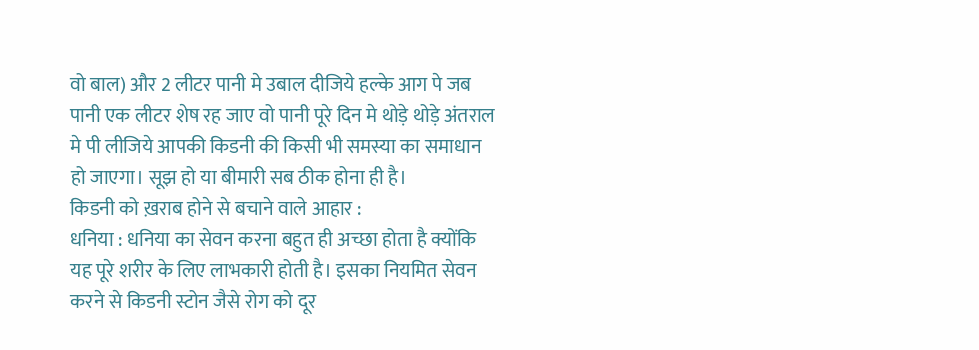वो बाल) और 2 लीटर पानी मे उबाल दीजिये हल्के आग पे जब पानी एक लीटर शेष रह जाए वो पानी पूरे दिन मे थोड़े थोड़े अंतराल मे पी लीजिये आपकी किडनी की किसी भी समस्या का समाधान हो जाएगा। सूझ हो या बीमारी सब ठीक होना ही है।
किडनी को ख़राब होने से बचाने वाले आहार :
धनिया : धनिया का सेवन करना बहुत ही अच्छा होता है क्योंकि यह पूरे शरीर के लिए लाभकारी होती है। इसका नियमित सेवन करने से किडनी स्टोन जैसे रोग को दूर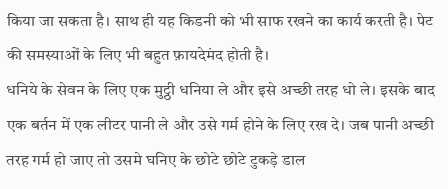किया जा सकता है। साथ ही यह किडनी को भी साफ रखने का कार्य करती है। पेट की समस्याओं के लिए भी बहुत फ़ायदेमंद होती है।
धनिये के सेवन के लिए एक मुट्ठी धनिया ले और इसे अच्छी तरह धो ले। इसके बाद एक बर्तन में एक लीटर पानी ले और उसे गर्म होने के लिए रख दे। जब पानी अच्छी तरह गर्म हो जाए तो उसमे घनिए के छोटे छोटे टुकड़े डाल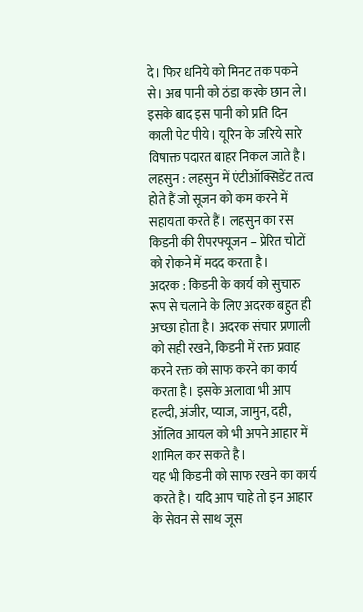दे। फिर धनिये को मिनट तक पकने से। अब पानी को ठंडा करके छान ले। इसके बाद इस पानी को प्रति दिन काली पेट पीये। यूरिन के जरिये सारे विषाक्त पदारत बाहर निकल जाते है।
लहसुन : लहसुन में एंटीऑक्सिडेंट तत्व होते हैं जो सूजन को कम करने में सहायता करते हैं। लहसुन का रस किडनी की रीपरफ्यूजन – प्रेरित चोटों को रोकने में मदद करता है।
अदरक : किडनी के कार्य को सुचारु रूप से चलाने के लिए अदरक बहुत ही अच्छा होता है। अदरक संचार प्रणाली को सही रखने, किडनी में रक्त प्रवाह करने रक्त को साफ करने का कार्य करता है। इसके अलावा भी आप हल्दी, अंजीर, प्याज, जामुन, दही, ऑलिव आयल को भी अपने आहार में शामिल कर सकते है।
यह भी किडनी को साफ रखने का कार्य करते है। यदि आप चाहे तो इन आहार के सेवन से साथ जूस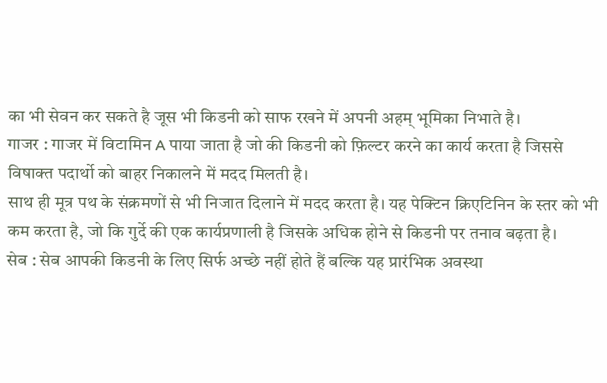का भी सेवन कर सकते है जूस भी किडनी को साफ रखने में अपनी अहम् भूमिका निभाते है।
गाजर : गाजर में विटामिन A पाया जाता है जो की किडनी को फ़िल्टर करने का कार्य करता है जिससे विषाक्त पदार्थो को बाहर निकालने में मदद मिलती है।
साथ ही मूत्र पथ के संक्रमणों से भी निजात दिलाने में मदद करता है। यह पेक्टिन क्रिएटिनिन के स्तर को भी कम करता है, जो कि गुर्दे की एक कार्यप्रणाली है जिसके अधिक होने से किडनी पर तनाव बढ़ता है।
सेब : सेब आपकी किडनी के लिए सिर्फ अच्छे नहीं होते हैं बल्कि यह प्रारंभिक अवस्था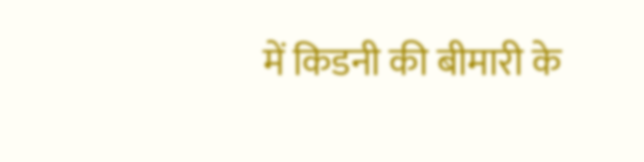में किडनी की बीमारी के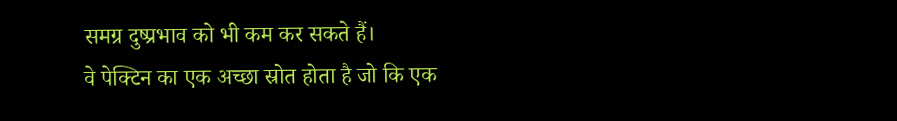समग्र दुष्प्रभाव को भी कम कर सकते हैं।
वे पेक्टिन का एक अच्छा स्रोत होता है जो कि एक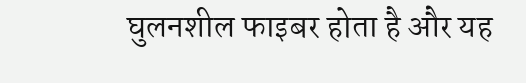घुलनशील फाइबर होता है और यह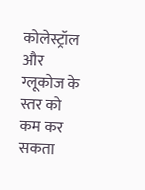कोलेस्ट्रॉल और ग्लूकोज के स्तर को कम कर सकता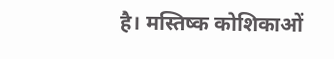है। मस्तिष्क कोशिकाओं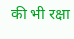की भी रक्षा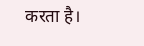करता है।